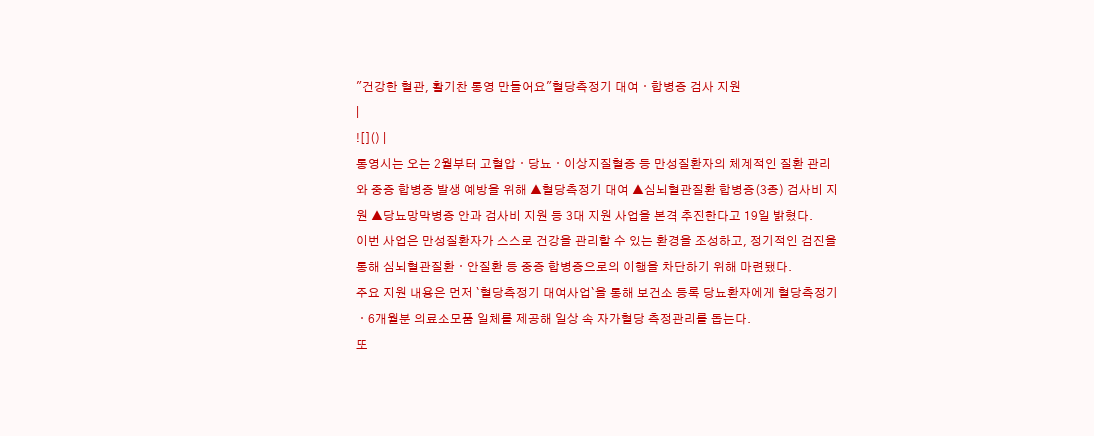"건강한 혈관, 활기찬 통영 만들어요"혈당측정기 대여ㆍ합병증 검사 지원
|
![]() |
통영시는 오는 2월부터 고혈압ㆍ당뇨ㆍ이상지질혈증 등 만성질환자의 체계적인 질환 관리와 중증 합병증 발생 예방을 위해 ▲혈당측정기 대여 ▲심뇌혈관질환 합병증(3종) 검사비 지원 ▲당뇨망막병증 안과 검사비 지원 등 3대 지원 사업을 본격 추진한다고 19일 밝혔다.
이번 사업은 만성질환자가 스스로 건강을 관리할 수 있는 환경을 조성하고, 정기적인 검진을 통해 심뇌혈관질환ㆍ안질환 등 중증 합병증으로의 이행을 차단하기 위해 마련됐다.
주요 지원 내용은 먼저 `혈당측정기 대여사업`을 통해 보건소 등록 당뇨환자에게 혈당측정기ㆍ6개월분 의료소모품 일체를 제공해 일상 속 자가혈당 측정관리를 돕는다.
또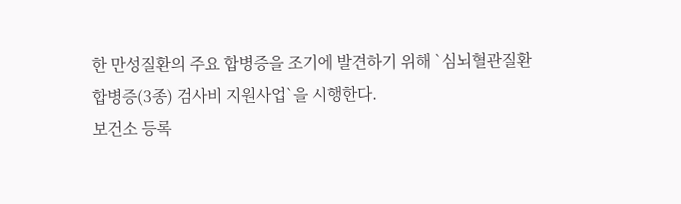한 만성질환의 주요 합병증을 조기에 발견하기 위해 `심뇌혈관질환 합병증(3종) 검사비 지원사업`을 시행한다.
보건소 등록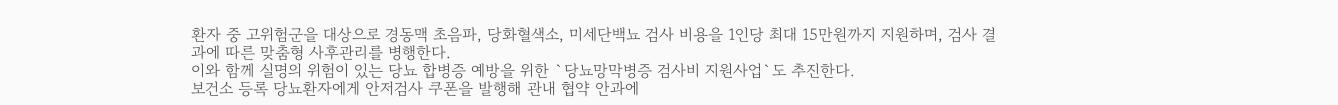환자 중 고위험군을 대상으로 경동맥 초음파, 당화혈색소, 미세단백뇨 검사 비용을 1인당 최대 15만원까지 지원하며, 검사 결과에 따른 맞춤형 사후관리를 병행한다.
이와 함께 실명의 위험이 있는 당뇨 합병증 예방을 위한 `당뇨망막병증 검사비 지원사업`도 추진한다.
보건소 등록 당뇨환자에게 안저검사 쿠폰을 발행해 관내 협약 안과에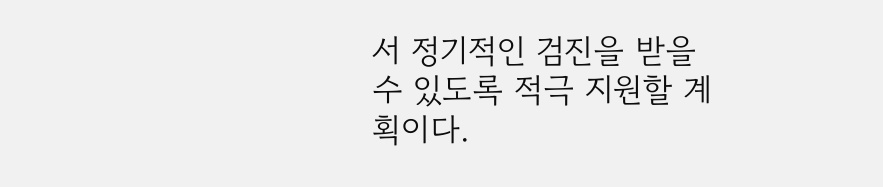서 정기적인 검진을 받을 수 있도록 적극 지원할 계획이다.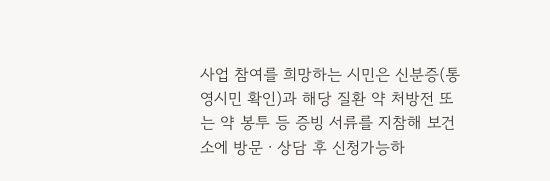사업 참여를 희망하는 시민은 신분증(통영시민 확인)과 해당 질환 약 처방전 또는 약 봉투 등 증빙 서류를 지참해 보건소에 방문ㆍ상담 후 신청가능하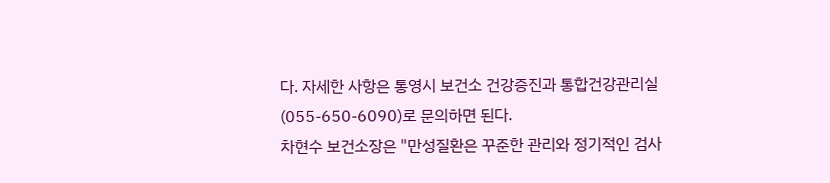다. 자세한 사항은 통영시 보건소 건강증진과 통합건강관리실(055-650-6090)로 문의하면 된다.
차현수 보건소장은 "만성질환은 꾸준한 관리와 정기적인 검사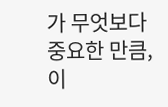가 무엇보다 중요한 만큼, 이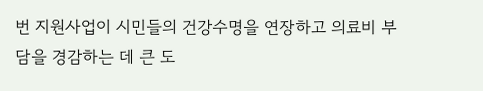번 지원사업이 시민들의 건강수명을 연장하고 의료비 부담을 경감하는 데 큰 도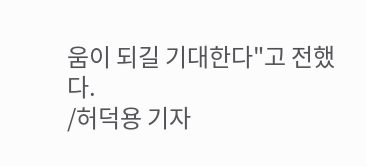움이 되길 기대한다"고 전했다.
/허덕용 기자